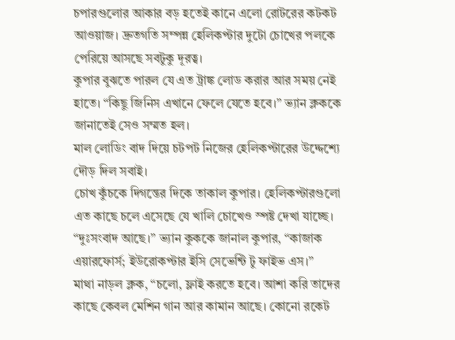চপারগুলোর আকার বড় হতেই কানে এলো রোটরের কটকট আওয়াজ। দ্রুতগতি সম্পন্ন হেলিকপ্টার দুটো চোখের পলকে পেরিয়ে আসছে সবটুকু দূরত্ব।
কুপার বুঝতে পারল যে এত ট্রাঙ্ক লোড করার আর সময় নেই হাতে। “কিছু জিনিস এখানে ফেলে যেতে হবে।” ভ্যান ক্লককে জানাতেই সেও সম্মত হল।
মাল লোডিং বাদ দিয়ে চটপট নিজের হেলিকপ্টারের উদ্দেশ্যে দৌড় দিল সবাই।
চোখ কুঁচকে দিগন্তের দিকে তাকাল কুপার। হেলিকপ্টারগুলো এত কাছে চলে এসেছে যে খালি চোখেও স্পষ্ট দেখা যাচ্ছে।
“দুঃসংবাদ আছে।” ভ্যান কুককে জানাল কুপার, “কাজাক এয়ারফোর্স; ইউরোকপ্টার ইসি সেভেন্টি টু ফাইভ এস।”
মাথা নাড়ল ক্লক, “চলো, ফ্লাই করতে হবে। আশা করি তাদের কাছে কেবল মেশিন গান আর কামান আছে। কোনো রকেট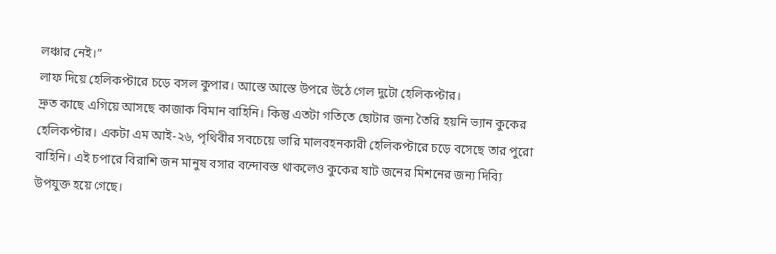লঞ্চার নেই।”
লাফ দিয়ে হেলিকপ্টারে চড়ে বসল কুপার। আস্তে আস্তে উপরে উঠে গেল দুটো হেলিকপ্টার।
দ্রুত কাছে এগিয়ে আসছে কাজাক বিমান বাহিনি। কিন্তু এতটা গতিতে ছোটার জন্য তৈরি হয়নি ভ্যান কুকের হেলিকপ্টার। একটা এম আই-২৬, পৃথিবীর সবচেয়ে ভারি মালবহনকারী হেলিকপ্টারে চড়ে বসেছে তার পুরো বাহিনি। এই চপারে বিরাশি জন মানুষ বসার বন্দোবস্ত থাকলেও কুকের ষাট জনের মিশনের জন্য দিব্যি উপযুক্ত হয়ে গেছে।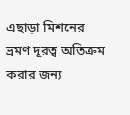এছাড়া মিশনের ভ্রমণ দূরত্ব অতিক্রম করার জন্য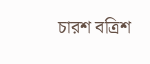চারশ বত্রিশ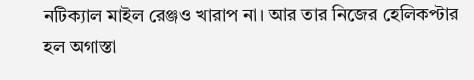নটিক্যাল মাইল রেঞ্জও খারাপ না। আর তার নিজের হেলিকপ্টার হল অগাস্তা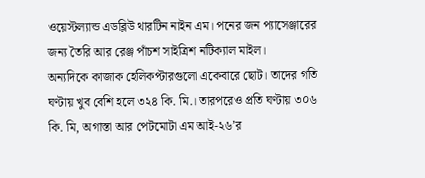ওয়েস্টল্যান্ড এডব্লিউ থারটিন নাইন এম। পনের জন প্যাসেঞ্জারের জন্য তৈরি আর রেঞ্জ পাঁচশ সাইত্রিশ নটিক্যাল মাইল।
অন্যদিকে কাজাক হেলিকপ্টারগুলো একেবারে ছোট। তাদের গতি ঘণ্টায় খুব বেশি হলে ৩২৪ কি. মি.। তারপরেও প্রতি ঘণ্টায় ৩০৬ কি. মি, অগাস্তা আর পেটমোটা এম আই-২৬’র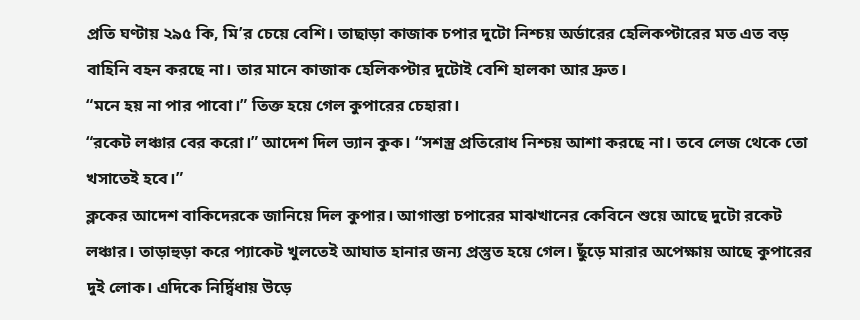প্রতি ঘণ্টায় ২৯৫ কি, মি’র চেয়ে বেশি। তাছাড়া কাজাক চপার দুটো নিশ্চয় অর্ডারের হেলিকপ্টারের মত এত বড় বাহিনি বহন করছে না। তার মানে কাজাক হেলিকপ্টার দুটোই বেশি হালকা আর দ্রুত।
“মনে হয় না পার পাবো।” তিক্ত হয়ে গেল কুপারের চেহারা।
“রকেট লঞ্চার বের করো।” আদেশ দিল ভ্যান কুক। “সশস্ত্র প্রতিরোধ নিশ্চয় আশা করছে না। তবে লেজ থেকে তো খসাতেই হবে।”
ক্লকের আদেশ বাকিদেরকে জানিয়ে দিল কুপার। আগাস্তা চপারের মাঝখানের কেবিনে শুয়ে আছে দুটো রকেট লঞ্চার। তাড়াহুড়া করে প্যাকেট খুলতেই আঘাত হানার জন্য প্রস্তুত হয়ে গেল। ছুঁড়ে মারার অপেক্ষায় আছে কুপারের দুই লোক। এদিকে নির্দ্বিধায় উড়ে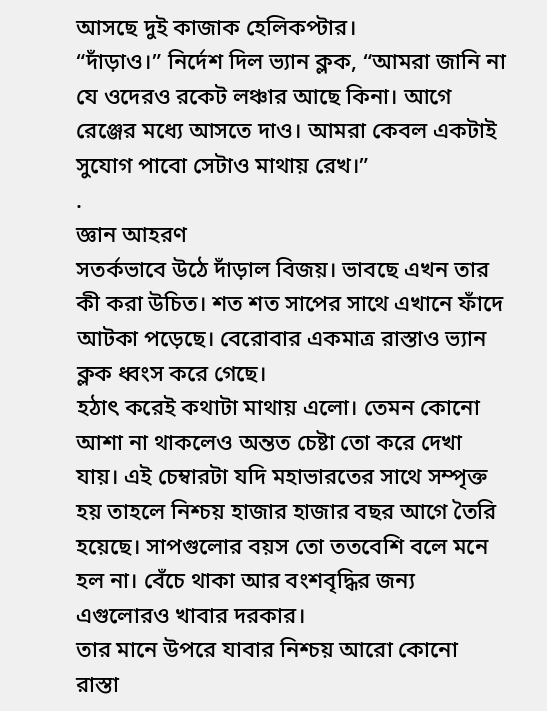আসছে দুই কাজাক হেলিকপ্টার।
“দাঁড়াও।” নির্দেশ দিল ভ্যান ক্লক, “আমরা জানি না যে ওদেরও রকেট লঞ্চার আছে কিনা। আগে রেঞ্জের মধ্যে আসতে দাও। আমরা কেবল একটাই সুযোগ পাবো সেটাও মাথায় রেখ।”
.
জ্ঞান আহরণ
সতর্কভাবে উঠে দাঁড়াল বিজয়। ভাবছে এখন তার কী করা উচিত। শত শত সাপের সাথে এখানে ফাঁদে আটকা পড়েছে। বেরোবার একমাত্র রাস্তাও ভ্যান ক্লক ধ্বংস করে গেছে।
হঠাৎ করেই কথাটা মাথায় এলো। তেমন কোনো আশা না থাকলেও অন্তত চেষ্টা তো করে দেখা যায়। এই চেম্বারটা যদি মহাভারতের সাথে সম্পৃক্ত হয় তাহলে নিশ্চয় হাজার হাজার বছর আগে তৈরি হয়েছে। সাপগুলোর বয়স তো ততবেশি বলে মনে হল না। বেঁচে থাকা আর বংশবৃদ্ধির জন্য এগুলোরও খাবার দরকার।
তার মানে উপরে যাবার নিশ্চয় আরো কোনো রাস্তা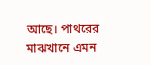আছে। পাথরের মাঝখানে এমন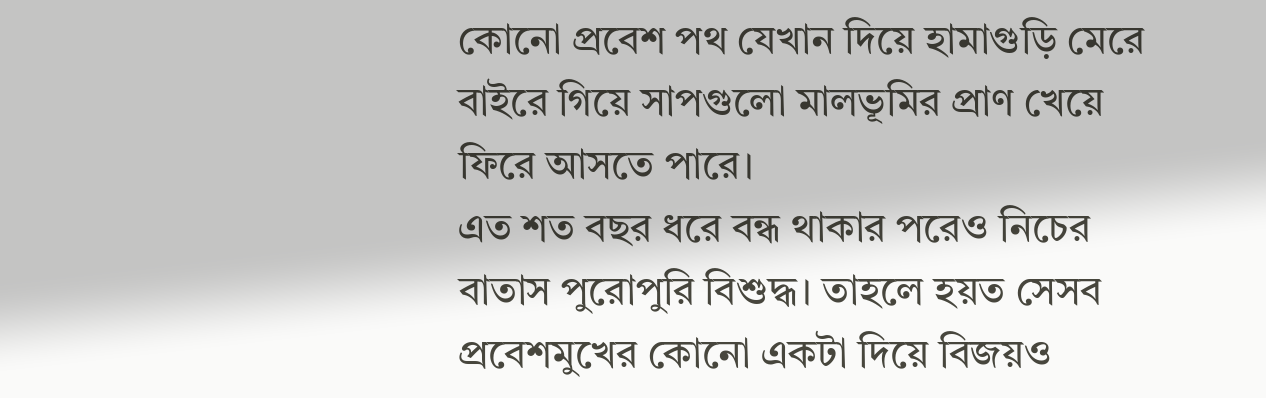কোনো প্রবেশ পথ যেখান দিয়ে হামাগুড়ি মেরে বাইরে গিয়ে সাপগুলো মালভূমির প্রাণ খেয়ে ফিরে আসতে পারে।
এত শত বছর ধরে বন্ধ থাকার পরেও নিচের বাতাস পুরোপুরি বিশুদ্ধ। তাহলে হয়ত সেসব প্রবেশমুখের কোনো একটা দিয়ে বিজয়ও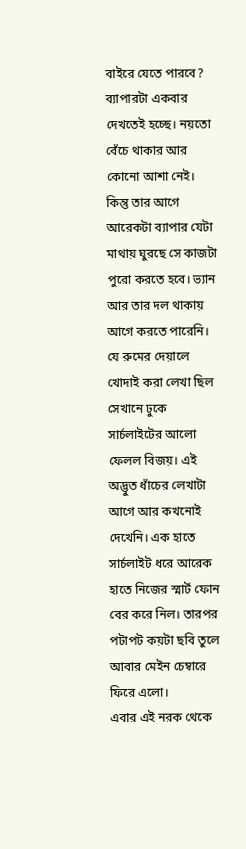বাইরে যেতে পারবে? ব্যাপারটা একবার দেখতেই হচ্ছে। নয়তো বেঁচে থাকার আর কোনো আশা নেই।
কিন্তু তার আগে আরেকটা ব্যাপার যেটা মাথায় ঘুরছে সে কাজটা পুরো করতে হবে। ভ্যান আর তার দল থাকায় আগে করতে পারেনি। যে রুমের দেয়ালে খোদাই করা লেখা ছিল সেখানে ঢুকে সার্চলাইটের আলো ফেলল বিজয়। এই অদ্ভুত ধাঁচের লেখাটা আগে আর কখনোই দেখেনি। এক হাতে সার্চলাইট ধরে আরেক হাতে নিজের স্মার্ট ফোন বের করে নিল। তারপর পটাপট কয়টা ছবি তুলে আবার মেইন চেম্বারে ফিরে এলো।
এবার এই নরক থেকে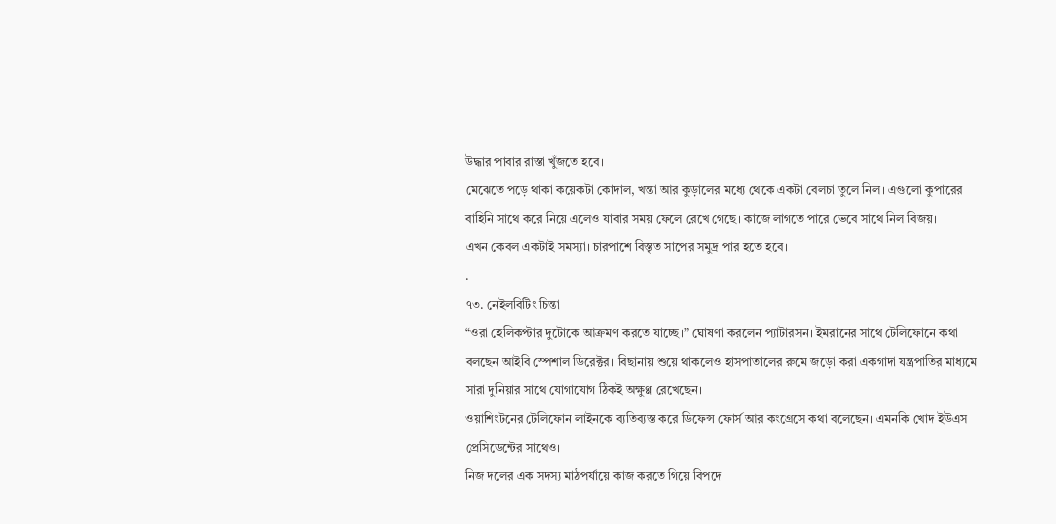উদ্ধার পাবার রাস্তা খুঁজতে হবে।
মেঝেতে পড়ে থাকা কয়েকটা কোদাল, খন্তা আর কুড়ালের মধ্যে থেকে একটা বেলচা তুলে নিল। এগুলো কুপারের বাহিনি সাথে করে নিয়ে এলেও যাবার সময় ফেলে রেখে গেছে। কাজে লাগতে পারে ভেবে সাথে নিল বিজয়।
এখন কেবল একটাই সমস্যা। চারপাশে বিস্তৃত সাপের সমুদ্র পার হতে হবে।
.
৭৩. নেইলবিটিং চিন্তা
“ওরা হেলিকপ্টার দুটোকে আক্রমণ করতে যাচ্ছে।” ঘোষণা করলেন প্যাটারসন। ইমরানের সাথে টেলিফোনে কথা বলছেন আইবি স্পেশাল ডিরেক্টর। বিছানায় শুয়ে থাকলেও হাসপাতালের রুমে জড়ো করা একগাদা যন্ত্রপাতির মাধ্যমে সারা দুনিয়ার সাথে যোগাযোগ ঠিকই অক্ষুণ্ণ রেখেছেন।
ওয়াশিংটনের টেলিফোন লাইনকে ব্যতিব্যস্ত করে ডিফেন্স ফোর্স আর কংগ্রেসে কথা বলেছেন। এমনকি খোদ ইউএস প্রেসিডেন্টের সাথেও।
নিজ দলের এক সদস্য মাঠপর্যায়ে কাজ করতে গিয়ে বিপদে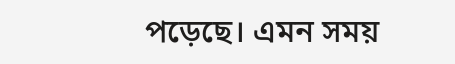পড়েছে। এমন সময়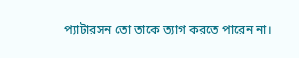প্যাটারসন তো তাকে ত্যাগ করতে পারেন না।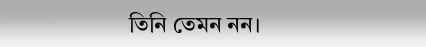তিনি তেমন নন।